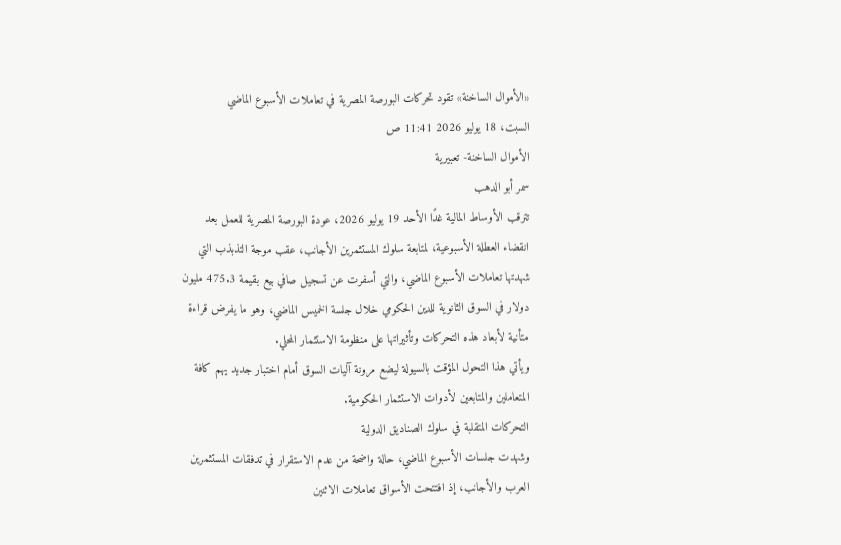«الأموال الساخنة» تقود تحركات البورصة المصرية في تعاملات الأسبوع الماضي
السبت، 18 يوليو 2026 11:41 ص
الأموال الساخنة- تعبيرية
سمر أبو الدهب
تترقب الأوساط المالية غدًا الأحد 19 يوليو 2026، عودة البورصة المصرية للعمل بعد انقضاء العطلة الأسبوعية، لمتابعة سلوك المستثمرين الأجانب، عقب موجة التذبذب التي شهدتها تعاملات الأسبوع الماضي، والتي أسفرت عن تسجيل صافي بيع بقيمة 475.3 مليون دولار في السوق الثانوية للدين الحكومي خلال جلسة الخميس الماضي، وهو ما يفرض قراءة متأنية لأبعاد هذه التحركات وتأثيراتها على منظومة الاستثمار المحلي.
ويأتي هذا التحول المؤقت بالسيولة ليضع مرونة آليات السوق أمام اختبار جديد يهم كافة المتعاملين والمتابعين لأدوات الاستثمار الحكومية.
التحركات المتقلبة في سلوك الصناديق الدولية
وشهدت جلسات الأسبوع الماضي، حالة واضحة من عدم الاستقرار في تدفقات المستثمرين العرب والأجانب، إذ افتتحت الأسواق تعاملات الاثنين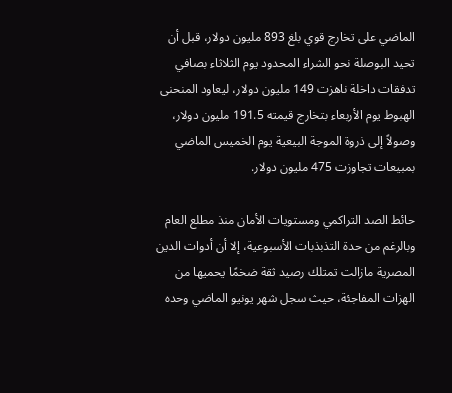الماضي على تخارج قوي بلغ 893 مليون دولار، قبل أن تحيد البوصلة نحو الشراء المحدود يوم الثلاثاء بصافي تدفقات داخلة ناهزت 149 مليون دولار، ليعاود المنحنى الهبوط يوم الأربعاء بتخارج قيمته 191.5 مليون دولار، وصولاً إلى ذروة الموجة البيعية يوم الخميس الماضي بمبيعات تجاوزت 475 مليون دولار.

حائط الصد التراكمي ومستويات الأمان منذ مطلع العام
وبالرغم من حدة التذبذبات الأسبوعية، إلا أن أدوات الدين المصرية مازالت تمتلك رصيد ثقة ضخمًا يحميها من الهزات المفاجئة، حيث سجل شهر يونيو الماضي وحده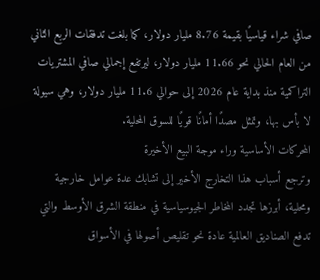صافي شراء قياسيًا بقيمة 8.76 مليار دولار، كما بلغت تدفقات الربع الثاني من العام الحالي نحو 11.66 مليار دولار، ليرتفع إجمالي صافي المشتريات التراكمية منذ بداية عام 2026 إلى حوالي 11.6 مليار دولار، وهي سيولة لا بأس بها، وتمثل مصدًا أمانًا قويًا للسوق المحلية.
المحركات الأساسية وراء موجة البيع الأخيرة
وترجع أسباب هذا التخارج الأخير إلى تشابك عدة عوامل خارجية ومحلية، أبرزها تجدد المخاطر الجيوسياسية في منطقة الشرق الأوسط والتي تدفع الصناديق العالمية عادة نحو تقليص أصولها في الأسواق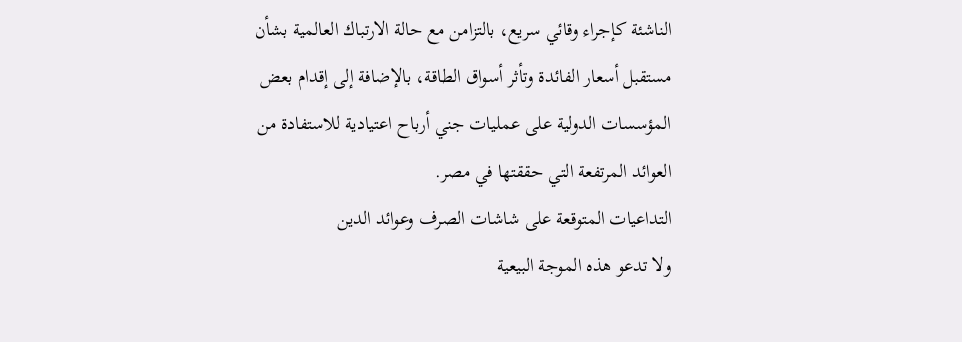الناشئة كإجراء وقائي سريع، بالتزامن مع حالة الارتباك العالمية بشأن مستقبل أسعار الفائدة وتأثر أسواق الطاقة، بالإضافة إلى إقدام بعض المؤسسات الدولية على عمليات جني أرباح اعتيادية للاستفادة من العوائد المرتفعة التي حققتها في مصر.
التداعيات المتوقعة على شاشات الصرف وعوائد الدين
ولا تدعو هذه الموجة البيعية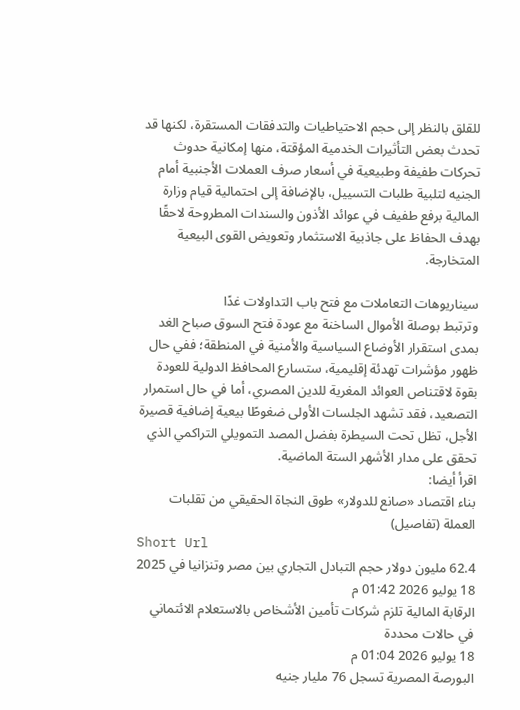للقلق بالنظر إلى حجم الاحتياطيات والتدفقات المستقرة، لكنها قد تحدث بعض التأثيرات الخدمية المؤقتة، منها إمكانية حدوث تحركات طفيفة وطبيعية في أسعار صرف العملات الأجنبية أمام الجنيه لتلبية طلبات التسييل، بالإضافة إلى احتمالية قيام وزارة المالية برفع طفيف في عوائد الأذون والسندات المطروحة لاحقًا بهدف الحفاظ على جاذبية الاستثمار وتعويض القوى البيعية المتخارجة.

سيناريوهات التعاملات مع فتح باب التداولات غدًا
وترتبط بوصلة الأموال الساخنة مع عودة فتح السوق صباح الغد بمدى استقرار الأوضاع السياسية والأمنية في المنطقة؛ ففي حال ظهور مؤشرات تهدئة إقليمية، ستسارع المحافظ الدولية للعودة بقوة لاقتناص العوائد المغرية للدين المصري، أما في حال استمرار التصعيد، فقد تشهد الجلسات الأولى ضغوطًا بيعية إضافية قصيرة الأجل، تظل تحت السيطرة بفضل المصد التمويلي التراكمي الذي تحقق على مدار الأشهر الستة الماضية.
اقرأ أيضا:
بناء اقتصاد «صانع للدولار» طوق النجاة الحقيقي من تقلبات العملة (تفاصيل)
Short Url
62.4 مليون دولار حجم التبادل التجاري بين مصر وتنزانيا في 2025
18 يوليو 2026 01:42 م
الرقابة المالية تلزم شركات تأمين الأشخاص بالاستعلام الائتماني في حالات محددة
18 يوليو 2026 01:04 م
البورصة المصرية تسجل 76 مليار جنيه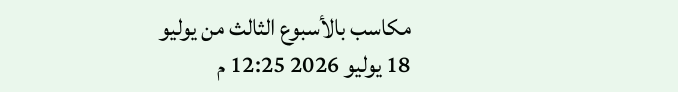مكاسب بالأسبوع الثالث من يوليو
18 يوليو 2026 12:25 م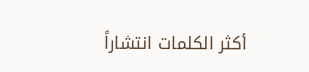أكثر الكلمات انتشاراً